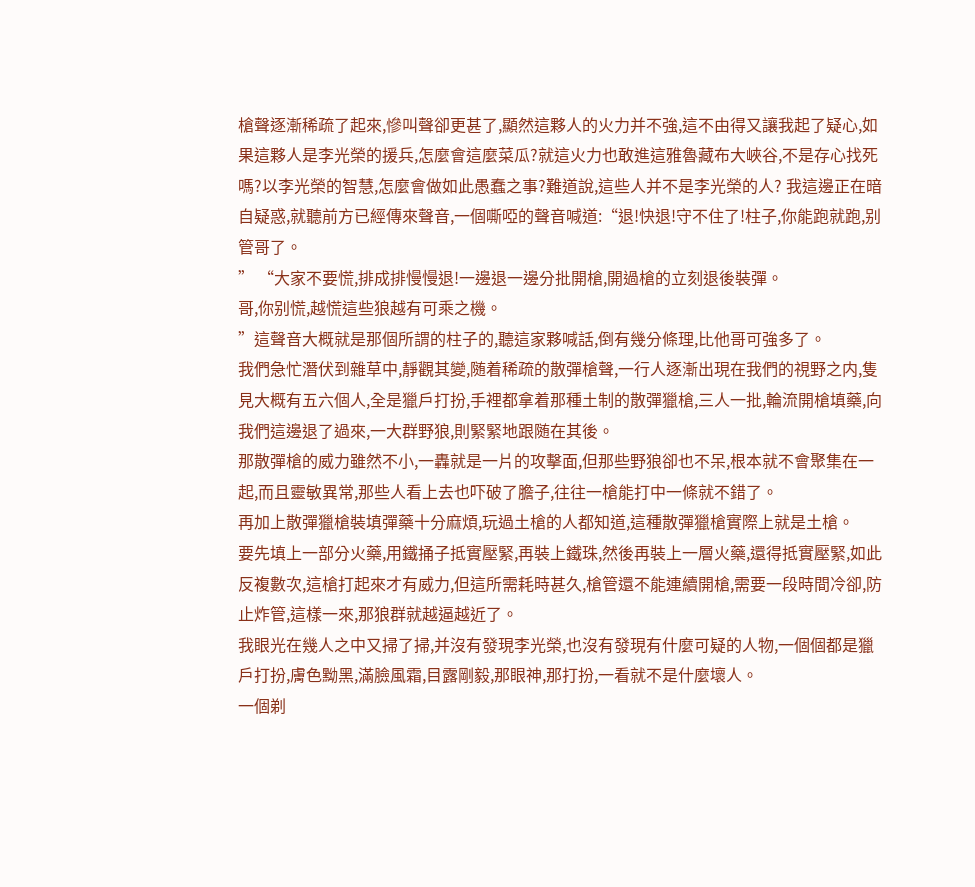槍聲逐漸稀疏了起來,慘叫聲卻更甚了,顯然這夥人的火力并不強,這不由得又讓我起了疑心,如果這夥人是李光榮的援兵,怎麼會這麼菜瓜?就這火力也敢進這雅魯藏布大峽谷,不是存心找死嗎?以李光榮的智慧,怎麼會做如此愚蠢之事?難道說,這些人并不是李光榮的人? 我這邊正在暗自疑惑,就聽前方已經傳來聲音,一個嘶啞的聲音喊道:“退!快退!守不住了!柱子,你能跑就跑,别管哥了。
” “大家不要慌,排成排慢慢退!一邊退一邊分批開槍,開過槍的立刻退後裝彈。
哥,你别慌,越慌這些狼越有可乘之機。
”這聲音大概就是那個所謂的柱子的,聽這家夥喊話,倒有幾分條理,比他哥可強多了。
我們急忙潛伏到雜草中,靜觀其變,随着稀疏的散彈槍聲,一行人逐漸出現在我們的視野之内,隻見大概有五六個人,全是獵戶打扮,手裡都拿着那種土制的散彈獵槍,三人一批,輪流開槍填藥,向我們這邊退了過來,一大群野狼,則緊緊地跟随在其後。
那散彈槍的威力雖然不小,一轟就是一片的攻擊面,但那些野狼卻也不呆,根本就不會聚集在一起,而且靈敏異常,那些人看上去也吓破了膽子,往往一槍能打中一條就不錯了。
再加上散彈獵槍裝填彈藥十分麻煩,玩過土槍的人都知道,這種散彈獵槍實際上就是土槍。
要先填上一部分火藥,用鐵捅子抵實壓緊,再裝上鐵珠,然後再裝上一層火藥,還得抵實壓緊,如此反複數次,這槍打起來才有威力,但這所需耗時甚久,槍管還不能連續開槍,需要一段時間冷卻,防止炸管,這樣一來,那狼群就越逼越近了。
我眼光在幾人之中又掃了掃,并沒有發現李光榮,也沒有發現有什麼可疑的人物,一個個都是獵戶打扮,膚色黝黑,滿臉風霜,目露剛毅,那眼神,那打扮,一看就不是什麼壞人。
一個剃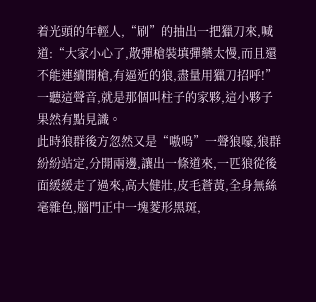着光頭的年輕人,“刷”的抽出一把獵刀來,喊道:“大家小心了,散彈槍裝填彈藥太慢,而且還不能連續開槍,有逼近的狼,盡量用獵刀招呼!”一聽這聲音,就是那個叫柱子的家夥,這小夥子果然有點見識。
此時狼群後方忽然又是“嗷嗚”一聲狼嚎,狼群紛紛站定,分開兩邊,讓出一條道來,一匹狼從後面緩緩走了過來,高大健壯,皮毛蒼黃,全身無絲毫雜色,腦門正中一塊菱形黑斑,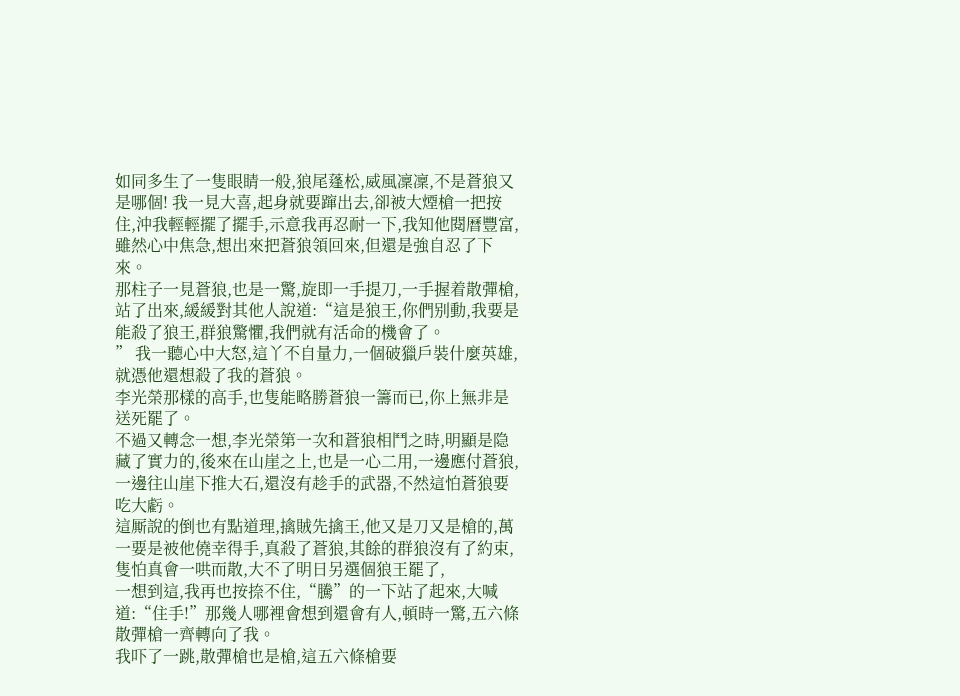如同多生了一隻眼睛一般,狼尾蓬松,威風凜凜,不是蒼狼又是哪個! 我一見大喜,起身就要蹿出去,卻被大煙槍一把按住,沖我輕輕擺了擺手,示意我再忍耐一下,我知他閱曆豐富,雖然心中焦急,想出來把蒼狼領回來,但還是強自忍了下來。
那柱子一見蒼狼,也是一驚,旋即一手提刀,一手握着散彈槍,站了出來,緩緩對其他人說道:“這是狼王,你們别動,我要是能殺了狼王,群狼驚懼,我們就有活命的機會了。
” 我一聽心中大怒,這丫不自量力,一個破獵戶裝什麼英雄,就憑他還想殺了我的蒼狼。
李光榮那樣的高手,也隻能略勝蒼狼一籌而已,你上無非是送死罷了。
不過又轉念一想,李光榮第一次和蒼狼相鬥之時,明顯是隐藏了實力的,後來在山崖之上,也是一心二用,一邊應付蒼狼,一邊往山崖下推大石,還沒有趁手的武器,不然這怕蒼狼要吃大虧。
這厮說的倒也有點道理,擒賊先擒王,他又是刀又是槍的,萬一要是被他僥幸得手,真殺了蒼狼,其餘的群狼沒有了約束,隻怕真會一哄而散,大不了明日另選個狼王罷了,
一想到這,我再也按捺不住,“騰”的一下站了起來,大喊道:“住手!”那幾人哪裡會想到還會有人,頓時一驚,五六條散彈槍一齊轉向了我。
我吓了一跳,散彈槍也是槍,這五六條槍要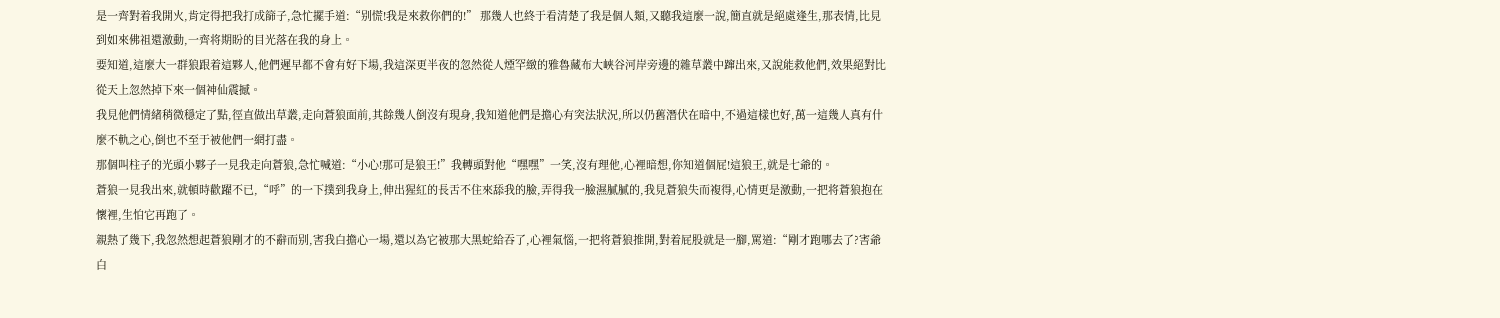是一齊對着我開火,肯定得把我打成篩子,急忙擺手道:“别慌!我是來救你們的!” 那幾人也終于看清楚了我是個人類,又聽我這麼一說,簡直就是絕處逢生,那表情,比見到如來佛祖還激動,一齊将期盼的目光落在我的身上。
要知道,這麼大一群狼跟着這夥人,他們遲早都不會有好下場,我這深更半夜的忽然從人煙罕緻的雅魯藏布大峽谷河岸旁邊的雜草叢中蹿出來,又說能救他們,效果絕對比從天上忽然掉下來一個神仙震撼。
我見他們情緒稍微穩定了點,徑直做出草叢,走向蒼狼面前,其餘幾人倒沒有現身,我知道他們是擔心有突法狀況,所以仍舊潛伏在暗中,不過這樣也好,萬一這幾人真有什麼不軌之心,倒也不至于被他們一網打盡。
那個叫柱子的光頭小夥子一見我走向蒼狼,急忙喊道:“小心!那可是狼王!”我轉頭對他“嘿嘿”一笑,沒有理他,心裡暗想,你知道個屁!這狼王,就是七爺的。
蒼狼一見我出來,就頓時歡躍不已,“呼”的一下撲到我身上,伸出猩紅的長舌不住來舔我的臉,弄得我一臉濕膩膩的,我見蒼狼失而複得,心情更是激動,一把将蒼狼抱在懷裡,生怕它再跑了。
親熱了幾下,我忽然想起蒼狼剛才的不辭而别,害我白擔心一場,還以為它被那大黑蛇給吞了,心裡氣惱,一把将蒼狼推開,對着屁股就是一腳,罵道:“剛才跑哪去了?害爺白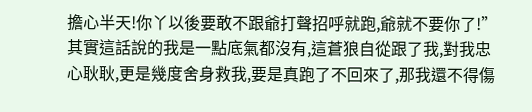擔心半天!你丫以後要敢不跟爺打聲招呼就跑,爺就不要你了!” 其實這話說的我是一點底氣都沒有,這蒼狼自從跟了我,對我忠心耿耿,更是幾度舍身救我,要是真跑了不回來了,那我還不得傷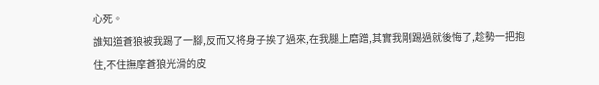心死。
誰知道蒼狼被我踢了一腳,反而又将身子挨了過來,在我腿上磨蹭,其實我剛踢過就後悔了,趁勢一把抱住,不住撫摩蒼狼光滑的皮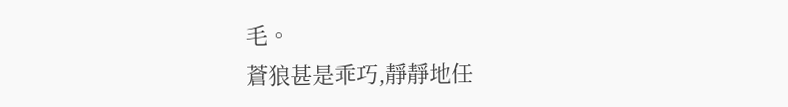毛。
蒼狼甚是乖巧,靜靜地任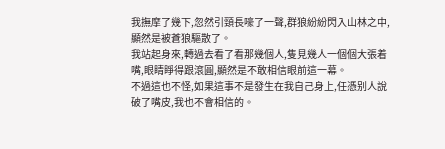我撫摩了幾下,忽然引頸長嚎了一聲,群狼紛紛閃入山林之中,顯然是被蒼狼驅散了。
我站起身來,轉過去看了看那幾個人,隻見幾人一個個大張着嘴,眼睛睜得跟滾圓,顯然是不敢相信眼前這一幕。
不過這也不怪,如果這事不是發生在我自己身上,任憑别人說破了嘴皮,我也不會相信的。